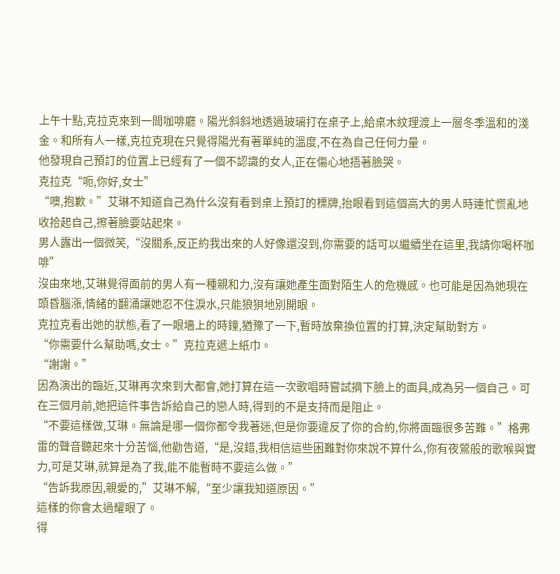上午十點,克拉克來到一間咖啡廳。陽光斜斜地透過玻璃打在桌子上,給桌木紋理渡上一層冬季溫和的淺金。和所有人一樣,克拉克現在只覺得陽光有著單純的溫度,不在為自己任何力量。
他發現自己預訂的位置上已經有了一個不認識的女人,正在傷心地捂著臉哭。
克拉克“呃,你好,女士”
“噢,抱歉。”艾琳不知道自己為什么沒有看到桌上預訂的標牌,抬眼看到這個高大的男人時連忙慌亂地收拾起自己,擦著臉要站起來。
男人露出一個微笑,“沒關系,反正約我出來的人好像還沒到,你需要的話可以繼續坐在這里,我請你喝杯咖啡”
沒由來地,艾琳覺得面前的男人有一種親和力,沒有讓她產生面對陌生人的危機感。也可能是因為她現在頭昏腦漲,情緒的翻涌讓她忍不住淚水,只能狼狽地別開眼。
克拉克看出她的狀態,看了一眼墻上的時鐘,猶豫了一下,暫時放棄換位置的打算,決定幫助對方。
“你需要什么幫助嗎,女士。”克拉克遞上紙巾。
“謝謝。”
因為演出的臨近,艾琳再次來到大都會,她打算在這一次歌唱時嘗試摘下臉上的面具,成為另一個自己。可在三個月前,她把這件事告訴給自己的戀人時,得到的不是支持而是阻止。
“不要這樣做,艾琳。無論是哪一個你都令我著迷,但是你要違反了你的合約,你將面臨很多苦難。”格弗雷的聲音聽起來十分苦惱,他勸告道,“是,沒錯,我相信這些困難對你來說不算什么,你有夜鶯般的歌喉與實力,可是艾琳,就算是為了我,能不能暫時不要這么做。”
“告訴我原因,親愛的,”艾琳不解,“至少讓我知道原因。”
這樣的你會太過耀眼了。
得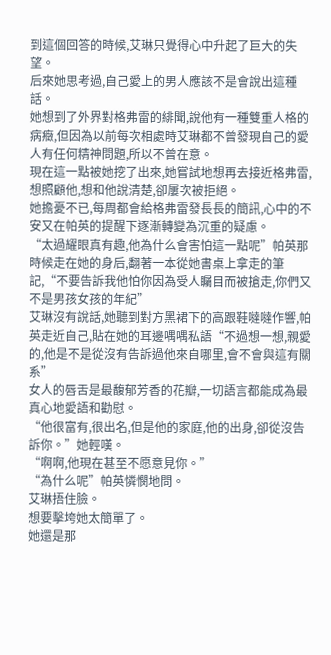到這個回答的時候,艾琳只覺得心中升起了巨大的失望。
后來她思考過,自己愛上的男人應該不是會說出這種話。
她想到了外界對格弗雷的緋聞,說他有一種雙重人格的病癥,但因為以前每次相處時艾琳都不曾發現自己的愛人有任何精神問題,所以不曾在意。
現在這一點被她挖了出來,她嘗試地想再去接近格弗雷,想照顧他,想和他說清楚,卻屢次被拒絕。
她擔憂不已,每周都會給格弗雷發長長的簡訊,心中的不安又在帕英的提醒下逐漸轉變為沉重的疑慮。
“太過耀眼真有趣,他為什么會害怕這一點呢”帕英那時候走在她的身后,翻著一本從她書桌上拿走的筆記,“不要告訴我他怕你因為受人矚目而被搶走,你們又不是男孩女孩的年紀”
艾琳沒有說話,她聽到對方黑裙下的高跟鞋噠噠作響,帕英走近自己,貼在她的耳邊喁喁私語“不過想一想,親愛的,他是不是從沒有告訴過他來自哪里,會不會與這有關系”
女人的唇舌是最馥郁芳香的花瓣,一切語言都能成為最真心地愛語和勸慰。
“他很富有,很出名,但是他的家庭,他的出身,卻從沒告訴你。”她輕嘆。
“啊啊,他現在甚至不愿意見你。”
“為什么呢”帕英憐憫地問。
艾琳捂住臉。
想要擊垮她太簡單了。
她還是那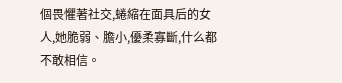個畏懼著社交,蜷縮在面具后的女人,她脆弱、膽小,優柔寡斷,什么都不敢相信。